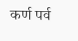कर्ण पर्व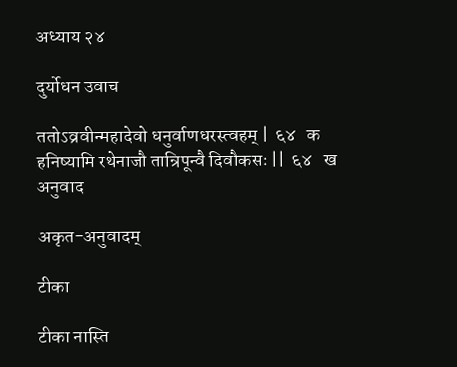अध्याय २४

दुर्योधन उवाच

ततोऽव्रवीन्महादेवो धनुर्वाणधरस्त्वहम् |  ६४   क
हनिष्यामि रथेनाजौ तान्रिपून्वै दिवौकसः ||  ६४   ख
अनुवाद

अकृत-अनुवादम्

टीका

टीका नास्ति